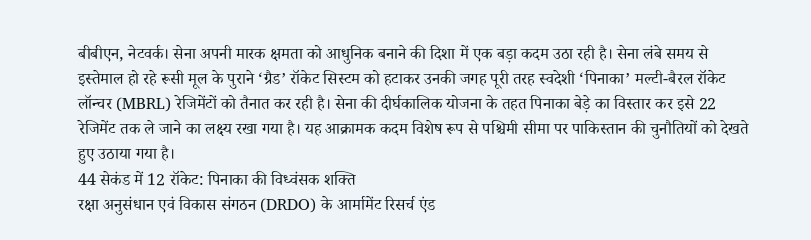बीबीएन, नेटवर्क। सेना अपनी मारक क्षमता को आधुनिक बनाने की दिशा में एक बड़ा कदम उठा रही है। सेना लंबे समय से इस्तेमाल हो रहे रूसी मूल के पुराने ‘ग्रैड’ रॉकेट सिस्टम को हटाकर उनकी जगह पूरी तरह स्वदेशी ‘पिनाका’ मल्टी-बैरल रॉकेट लॉन्चर (MBRL) रेजिमेंटों को तैनात कर रही है। सेना की दीर्घकालिक योजना के तहत पिनाका बेड़े का विस्तार कर इसे 22 रेजिमेंट तक ले जाने का लक्ष्य रखा गया है। यह आक्रामक कदम विशेष रूप से पश्चिमी सीमा पर पाकिस्तान की चुनौतियों को देखते हुए उठाया गया है।
44 सेकंड में 12 रॉकेट: पिनाका की विध्वंसक शक्ति
रक्षा अनुसंधान एवं विकास संगठन (DRDO) के आर्मामेंट रिसर्च एंड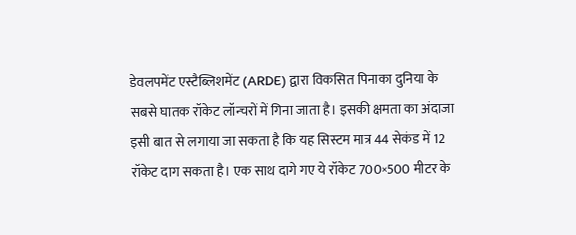डेवलपमेंट एस्टैब्लिशमेंट (ARDE) द्वारा विकसित पिनाका दुनिया के सबसे घातक रॉकेट लॉन्चरों में गिना जाता है। इसकी क्षमता का अंदाजा इसी बात से लगाया जा सकता है कि यह सिस्टम मात्र 44 सेकंड में 12 रॉकेट दाग सकता है। एक साथ दागे गए ये रॉकेट 700×500 मीटर के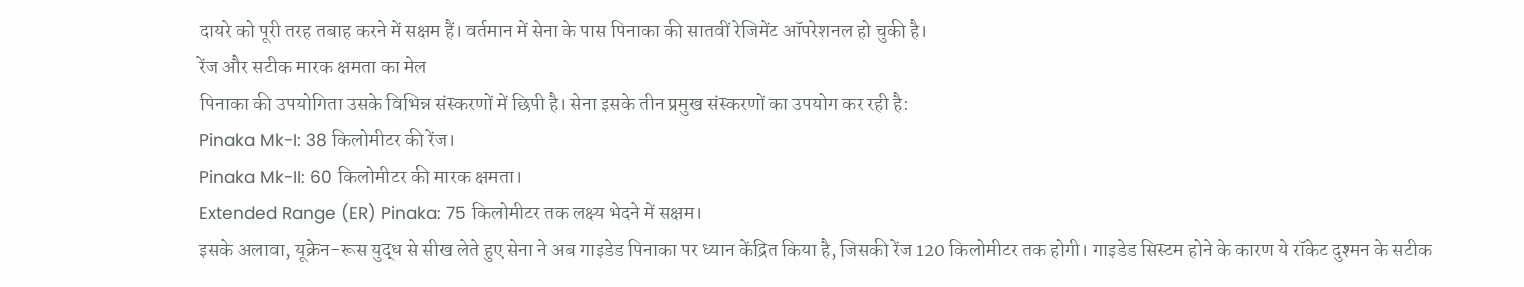दायरे को पूरी तरह तबाह करने में सक्षम हैं। वर्तमान में सेना के पास पिनाका की सातवीं रेजिमेंट ऑपरेशनल हो चुकी है।
रेंज और सटीक मारक क्षमता का मेल
पिनाका की उपयोगिता उसके विभिन्न संस्करणों में छिपी है। सेना इसके तीन प्रमुख संस्करणों का उपयोग कर रही है:
Pinaka Mk-I: 38 किलोमीटर की रेंज।
Pinaka Mk-II: 60 किलोमीटर की मारक क्षमता।
Extended Range (ER) Pinaka: 75 किलोमीटर तक लक्ष्य भेदने में सक्षम।
इसके अलावा, यूक्रेन-रूस युद्ध से सीख लेते हुए सेना ने अब गाइडेड पिनाका पर ध्यान केंद्रित किया है, जिसकी रेंज 120 किलोमीटर तक होगी। गाइडेड सिस्टम होने के कारण ये रॉकेट दुश्मन के सटीक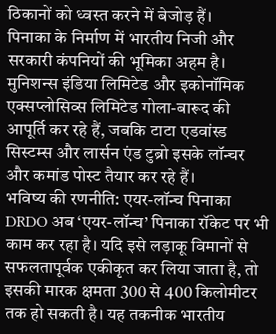ठिकानों को ध्वस्त करने में बेजोड़ हैं।
पिनाका के निर्माण में भारतीय निजी और सरकारी कंपनियों की भूमिका अहम है। मुनिशन्स इंडिया लिमिटेड और इकोनॉमिक एक्सप्लोसिव्स लिमिटेड गोला-बारूद की आपूर्ति कर रहे हैं, जबकि टाटा एडवांस्ड सिस्टम्स और लार्सन एंड टुब्रो इसके लॉन्चर और कमांड पोस्ट तैयार कर रहे हैं।
भविष्य की रणनीति: एयर-लॉन्च पिनाका
DRDO अब ‘एयर-लॉन्च’ पिनाका रॉकेट पर भी काम कर रहा है। यदि इसे लड़ाकू विमानों से सफलतापूर्वक एकीकृत कर लिया जाता है, तो इसकी मारक क्षमता 300 से 400 किलोमीटर तक हो सकती है। यह तकनीक भारतीय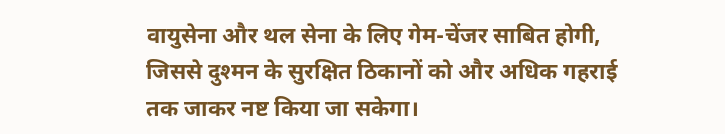वायुसेना और थल सेना के लिए गेम-चेंजर साबित होगी, जिससे दुश्मन के सुरक्षित ठिकानों को और अधिक गहराई तक जाकर नष्ट किया जा सकेगा।